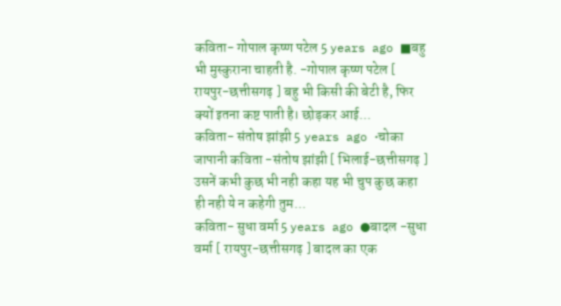कविता- गोपाल कृष्ण पटेल 5 years ago ■बहु भी मुस्कुराना चाहती है. -गोपाल कृष्ण पटेल [ रायपुर-छत्तीसगढ़ ] बहु भी किसी की बेटी है, फिर क्यों इतना कष्ट पाती है। छोड़कर आई...
कविता- संतोष झांझी 5 years ago •चोका जापानी कविता -संतोष झांझी [ भिलाई-छत्तीसगढ़ ] उसनें कभी कुछ भी नही कहा यह भी चुप कुछ कहा ही नही ये न कहेगी तुम...
कविता- सुधा वर्मा 5 years ago ●बादल -सुधा वर्मा [ रायपुर-छत्तीसगढ़ ] बादल का एक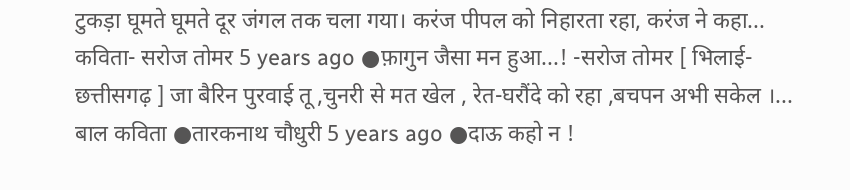टुकड़ा घूमते घूमते दूर जंगल तक चला गया। करंज पीपल को निहारता रहा, करंज ने कहा...
कविता- सरोज तोमर 5 years ago ●फ़ागुन जैसा मन हुआ...! -सरोज तोमर [ भिलाई-छत्तीसगढ़ ] जा बैरिन पुरवाई तू ,चुनरी से मत खेल , रेत-घरौंदे को रहा ,बचपन अभी सकेल ।...
बाल कविता ●तारकनाथ चौधुरी 5 years ago ●दाऊ कहो न !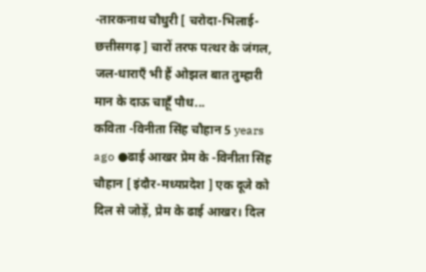-तारकनाथ चौधुरी [ चरोदा-भिलाई-छत्तीसगढ़ ] चारों तरफ पत्थर के जंगल, जल-धाराएँ भी हैं ओझल बात तुम्हारी मान के दाऊ चाहूँ पौध...
कविता -विनीता सिंह चौहान 5 years ago ●ढाई आखर प्रेम के -विनीता सिंह चौहान [ इंदौर-मध्यप्रदेश ] एक दूजे को दिल से जोड़ें, प्रेम के ढाई आखर। दिल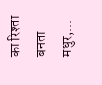का रिश्ता बनता मधुर,...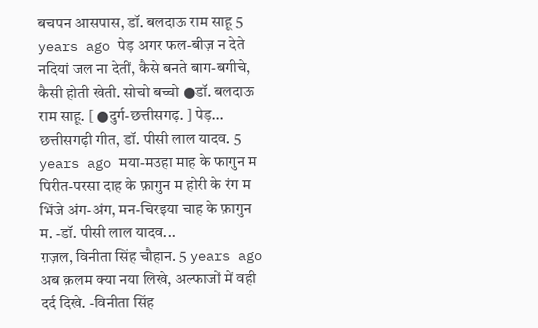बचपन आसपास, डॉ. बलदाऊ राम साहू 5 years ago पेड़ अगर फल-बीज़ न देते नदियां जल ना देतीं, कैसे बनते बाग-बगीचे, कैसी होती खेती. सोचो बच्चो ●डॉ. बलदाऊ राम साहू. [ ●दुर्ग-छत्तीसगढ़. ] पेड़...
छत्तीसगढ़ी गीत, डॉ. पीसी लाल यादव. 5 years ago मया-मउहा माह के फागुन म पिरीत-परसा दाह के फ़ागुन म होरी के रंग म भिंजे अंग-अंग, मन-चिरइया चाह के फ़ागुन म. -डॉ. पीसी लाल यादव...
ग़ज़ल, विनीता सिंह चौहान. 5 years ago अब क़लम क्या नया लिखे, अल्फाजों में वही दर्द दिखे. -विनीता सिंह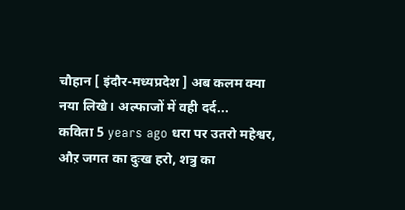चौहान [ इंदौर-मध्यप्रदेश ] अब कलम क्या नया लिखे। अल्फाजों में वही दर्द...
कविता 5 years ago धरा पर उतरो महेश्वर, औऱ जगत का दुःख हरो, शत्रु का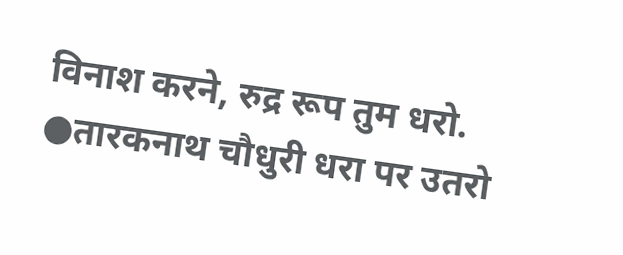विनाश करने, रुद्र रूप तुम धरो. ●तारकनाथ चौधुरी धरा पर उतरो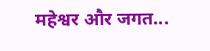महेश्वर और जगत...